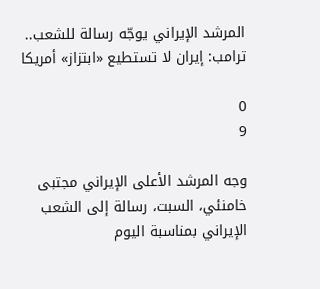المرشد الإيراني يوجّه رسالة للشعب.. ترامب: إيران لا تستطيع «ابتزاز» أمريكا

0
9

وجه المرشد الأعلى الإيراني مجتبى خامنئي، السبت، رسالة إلى الشعب الإيراني بمناسبة اليوم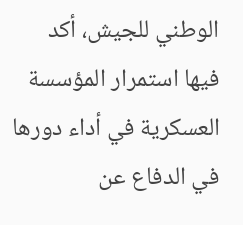الوطني للجيش، أكد فيها استمرار المؤسسة العسكرية في أداء دورها في الدفاع عن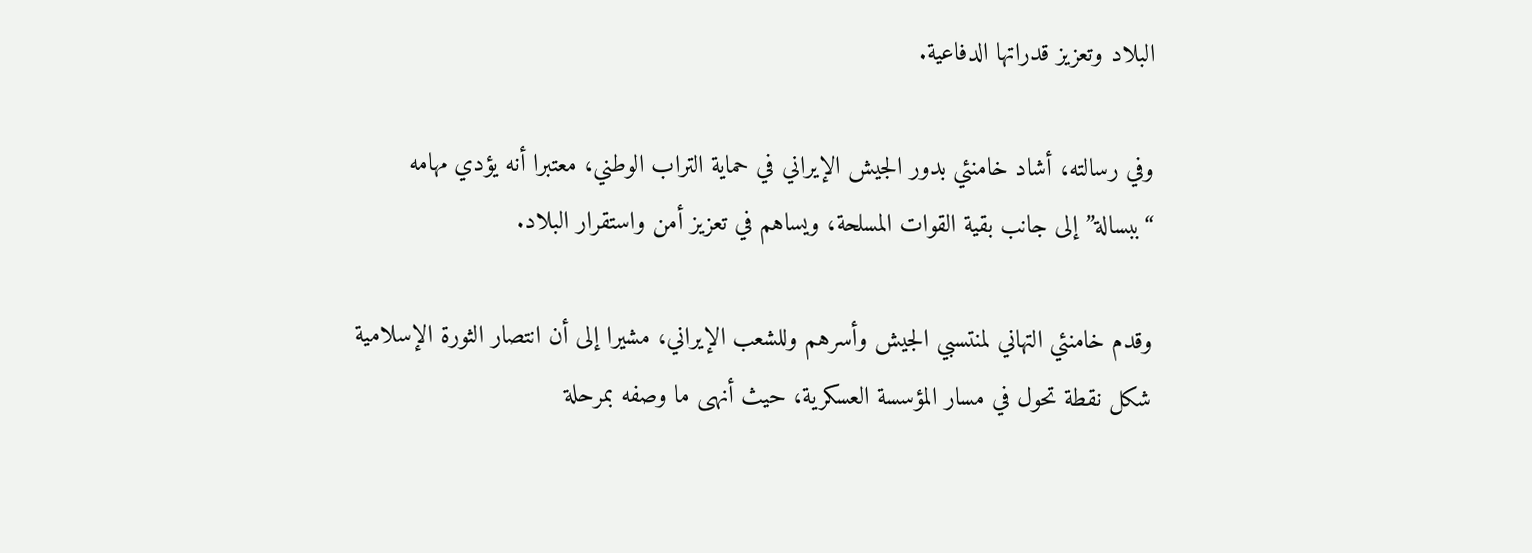البلاد وتعزيز قدراتها الدفاعية.

وفي رسالته، أشاد خامنئي بدور الجيش الإيراني في حماية التراب الوطني، معتبرا أنه يؤدي مهامه “ببسالة” إلى جانب بقية القوات المسلحة، ويساهم في تعزيز أمن واستقرار البلاد.

وقدم خامنئي التهاني لمنتسبي الجيش وأسرهم وللشعب الإيراني، مشيرا إلى أن انتصار الثورة الإسلامية شكل نقطة تحول في مسار المؤسسة العسكرية، حيث أنهى ما وصفه بمرحلة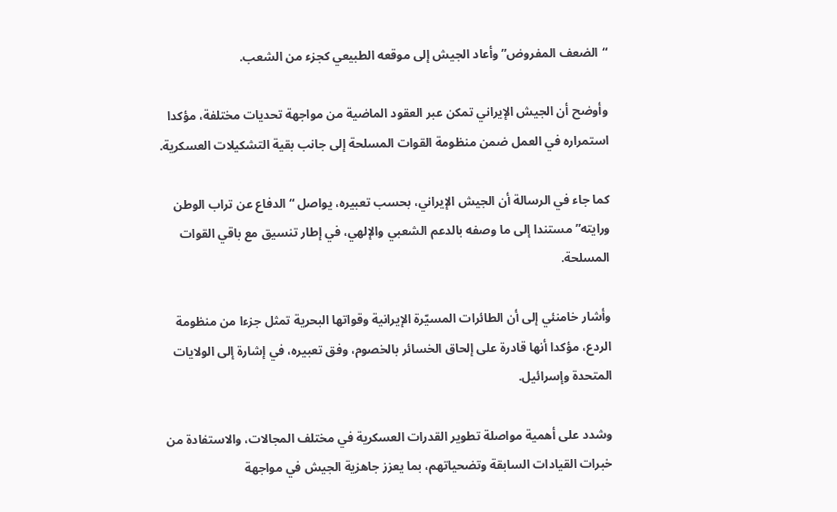“الضعف المفروض” وأعاد الجيش إلى موقعه الطبيعي كجزء من الشعب.

وأوضح أن الجيش الإيراني تمكن عبر العقود الماضية من مواجهة تحديات مختلفة، مؤكدا استمراره في العمل ضمن منظومة القوات المسلحة إلى جانب بقية التشكيلات العسكرية.

كما جاء في الرسالة أن الجيش الإيراني، بحسب تعبيره، يواصل “الدفاع عن تراب الوطن ورايته” مستندا إلى ما وصفه بالدعم الشعبي والإلهي، في إطار تنسيق مع باقي القوات المسلحة.

وأشار خامنئي إلى أن الطائرات المسيّرة الإيرانية وقواتها البحرية تمثل جزءا من منظومة الردع، مؤكدا أنها قادرة على إلحاق الخسائر بالخصوم، وفق تعبيره، في إشارة إلى الولايات المتحدة وإسرائيل.

وشدد على أهمية مواصلة تطوير القدرات العسكرية في مختلف المجالات، والاستفادة من خبرات القيادات السابقة وتضحياتهم، بما يعزز جاهزية الجيش في مواجهة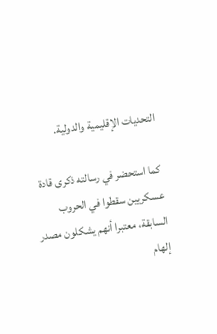التحديات الإقليمية والدولية.

كما استحضر في رسالته ذكرى قادة عسكريين سقطوا في الحروب السابقة، معتبرا أنهم يشكلون مصدر إلهام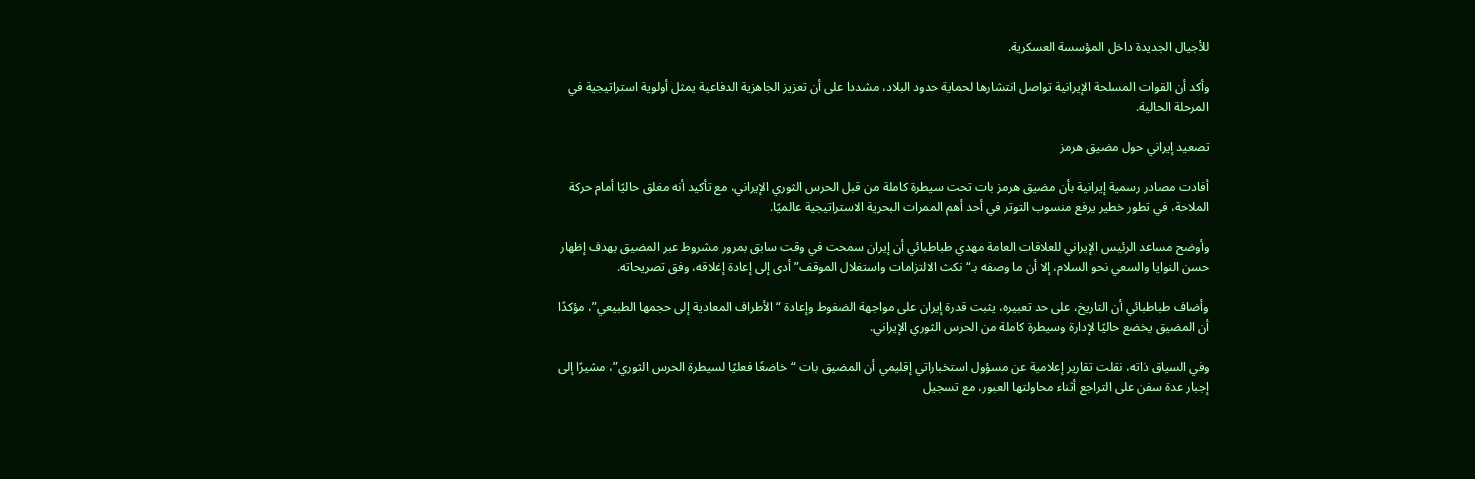للأجيال الجديدة داخل المؤسسة العسكرية.

وأكد أن القوات المسلحة الإيرانية تواصل انتشارها لحماية حدود البلاد، مشددا على أن تعزيز الجاهزية الدفاعية يمثل أولوية استراتيجية في المرحلة الحالية.

تصعيد إيراني حول مضيق هرمز

أفادت مصادر رسمية إيرانية بأن مضيق هرمز بات تحت سيطرة كاملة من قبل الحرس الثوري الإيراني، مع تأكيد أنه مغلق حاليًا أمام حركة الملاحة، في تطور خطير يرفع منسوب التوتر في أحد أهم الممرات البحرية الاستراتيجية عالميًا.

وأوضح مساعد الرئيس الإيراني للعلاقات العامة مهدي طباطبائي أن إيران سمحت في وقت سابق بمرور مشروط عبر المضيق بهدف إظهار حسن النوايا والسعي نحو السلام، إلا أن ما وصفه بـ“نكث الالتزامات واستغلال الموقف” أدى إلى إعادة إغلاقه، وفق تصريحاته.

وأضاف طباطبائي أن التاريخ، على حد تعبيره، يثبت قدرة إيران على مواجهة الضغوط وإعادة “الأطراف المعادية إلى حجمها الطبيعي”، مؤكدًا أن المضيق يخضع حاليًا لإدارة وسيطرة كاملة من الحرس الثوري الإيراني.

وفي السياق ذاته، نقلت تقارير إعلامية عن مسؤول استخباراتي إقليمي أن المضيق بات “خاضعًا فعليًا لسيطرة الحرس الثوري”، مشيرًا إلى إجبار عدة سفن على التراجع أثناء محاولتها العبور، مع تسجيل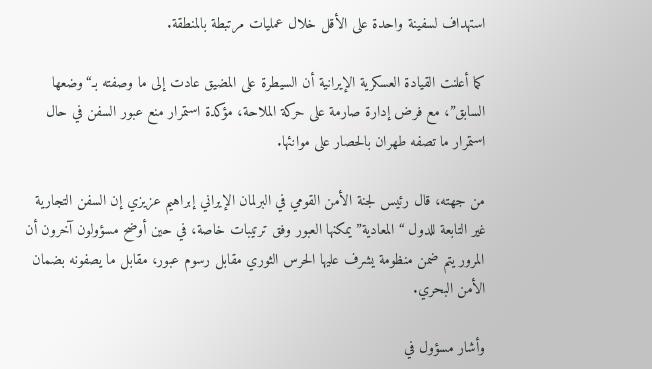استهداف لسفينة واحدة على الأقل خلال عمليات مرتبطة بالمنطقة.

كما أعلنت القيادة العسكرية الإيرانية أن السيطرة على المضيق عادت إلى ما وصفته بـ“وضعها السابق”، مع فرض إدارة صارمة على حركة الملاحة، مؤكدة استمرار منع عبور السفن في حال استمرار ما تصفه طهران بالحصار على موانئها.

من جهته، قال رئيس لجنة الأمن القومي في البرلمان الإيراني إبراهيم عزيزي إن السفن التجارية غير التابعة للدول “المعادية” يمكنها العبور وفق ترتيبات خاصة، في حين أوضح مسؤولون آخرون أن المرور يتم ضمن منظومة يشرف عليها الحرس الثوري مقابل رسوم عبور، مقابل ما يصفونه بضمان الأمن البحري.

وأشار مسؤول في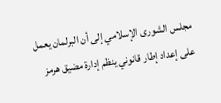مجلس الشورى الإسلامي إلى أن البرلمان يعمل على إعداد إطار قانوني ينظم إدارة مضيق هرمز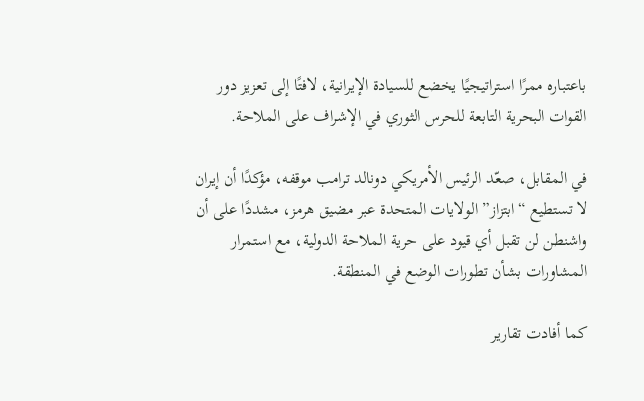باعتباره ممرًا استراتيجيًا يخضع للسيادة الإيرانية، لافتًا إلى تعزيز دور القوات البحرية التابعة للحرس الثوري في الإشراف على الملاحة.

في المقابل، صعّد الرئيس الأمريكي دونالد ترامب موقفه، مؤكدًا أن إيران لا تستطيع “ابتزاز” الولايات المتحدة عبر مضيق هرمز، مشددًا على أن واشنطن لن تقبل أي قيود على حرية الملاحة الدولية، مع استمرار المشاورات بشأن تطورات الوضع في المنطقة.

كما أفادت تقارير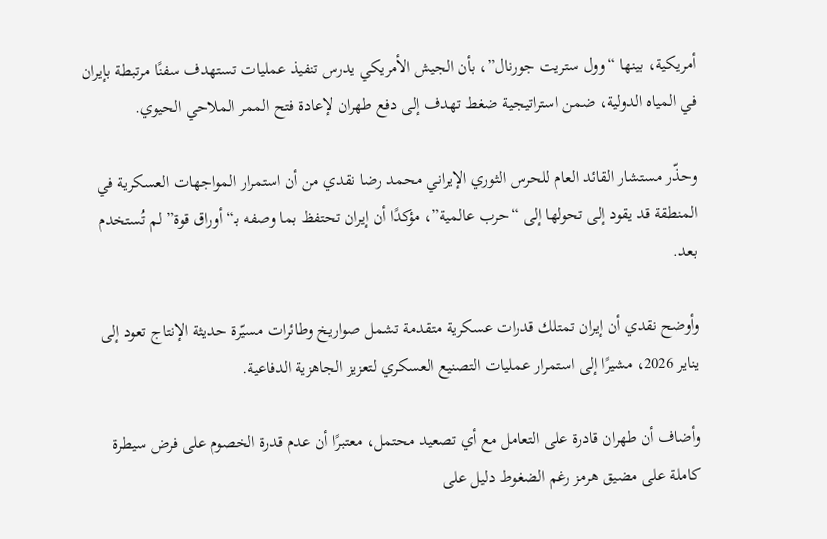أمريكية، بينها “وول ستريت جورنال”، بأن الجيش الأمريكي يدرس تنفيذ عمليات تستهدف سفنًا مرتبطة بإيران في المياه الدولية، ضمن استراتيجية ضغط تهدف إلى دفع طهران لإعادة فتح الممر الملاحي الحيوي.

وحذّر مستشار القائد العام للحرس الثوري الإيراني محمد رضا نقدي من أن استمرار المواجهات العسكرية في المنطقة قد يقود إلى تحولها إلى “حرب عالمية”، مؤكدًا أن إيران تحتفظ بما وصفه بـ“أوراق قوة” لم تُستخدم بعد.

وأوضح نقدي أن إيران تمتلك قدرات عسكرية متقدمة تشمل صواريخ وطائرات مسيّرة حديثة الإنتاج تعود إلى يناير 2026، مشيرًا إلى استمرار عمليات التصنيع العسكري لتعزيز الجاهزية الدفاعية.

وأضاف أن طهران قادرة على التعامل مع أي تصعيد محتمل، معتبرًا أن عدم قدرة الخصوم على فرض سيطرة كاملة على مضيق هرمز رغم الضغوط دليل على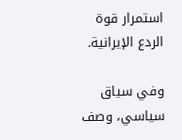استمرار قوة الردع الإيرانية.

وفي سياق سياسي، وصف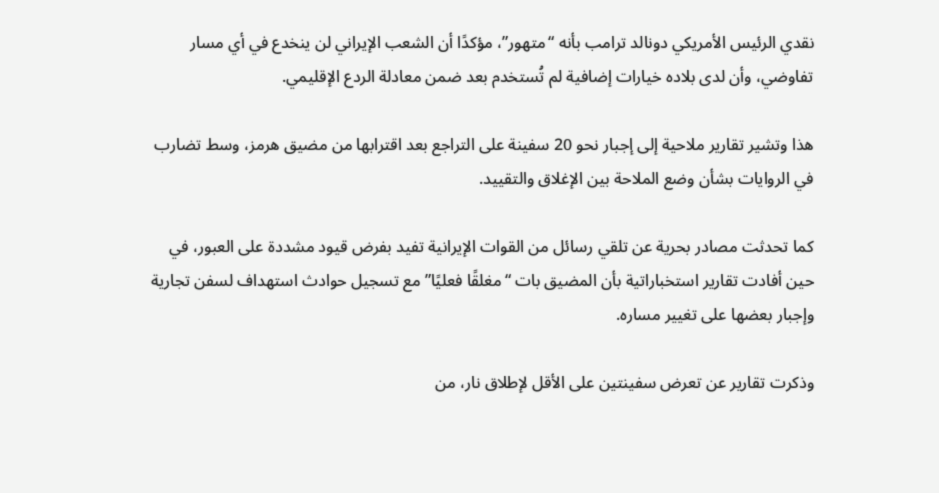نقدي الرئيس الأمريكي دونالد ترامب بأنه “متهور”، مؤكدًا أن الشعب الإيراني لن ينخدع في أي مسار تفاوضي، وأن لدى بلاده خيارات إضافية لم تُستخدم بعد ضمن معادلة الردع الإقليمي.

هذا وتشير تقارير ملاحية إلى إجبار نحو 20 سفينة على التراجع بعد اقترابها من مضيق هرمز، وسط تضارب في الروايات بشأن وضع الملاحة بين الإغلاق والتقييد.

كما تحدثت مصادر بحرية عن تلقي رسائل من القوات الإيرانية تفيد بفرض قيود مشددة على العبور، في حين أفادت تقارير استخباراتية بأن المضيق بات “مغلقًا فعليًا” مع تسجيل حوادث استهداف لسفن تجارية وإجبار بعضها على تغيير مساره.

وذكرت تقارير عن تعرض سفينتين على الأقل لإطلاق نار، من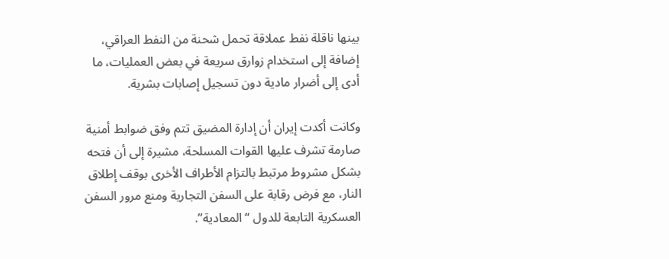بينها ناقلة نفط عملاقة تحمل شحنة من النفط العراقي، إضافة إلى استخدام زوارق سريعة في بعض العمليات، ما أدى إلى أضرار مادية دون تسجيل إصابات بشرية.

وكانت أكدت إيران أن إدارة المضيق تتم وفق ضوابط أمنية صارمة تشرف عليها القوات المسلحة، مشيرة إلى أن فتحه بشكل مشروط مرتبط بالتزام الأطراف الأخرى بوقف إطلاق النار، مع فرض رقابة على السفن التجارية ومنع مرور السفن العسكرية التابعة للدول “المعادية”.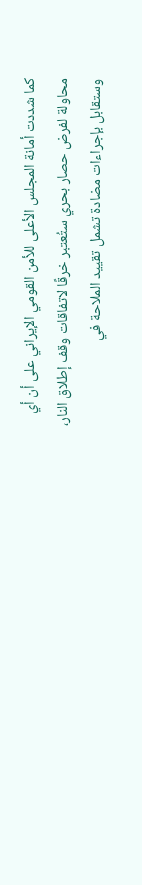كما شددت أمانة المجلس الأعلى للأمن القومي الإيراني على أن أي محاولة لفرض حصار بحري ستُعتبر خرقًا لاتفاقات وقف إطلاق النار، وستقابل بإجراءات مضادة تشمل تقييد الملاحة في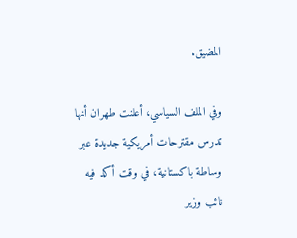المضيق.

وفي الملف السياسي، أعلنت طهران أنها تدرس مقترحات أمريكية جديدة عبر وساطة باكستانية، في وقت أكد فيه نائب وزير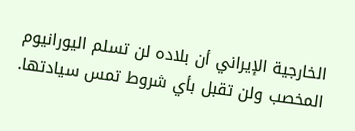الخارجية الإيراني أن بلاده لن تسلم اليورانيوم المخصب ولن تقبل بأي شروط تمس سيادتها.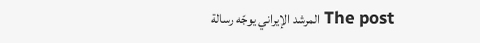The post المرشد الإيراني يوجّه رسالة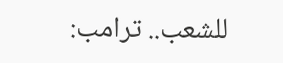للشعب.. ترامب: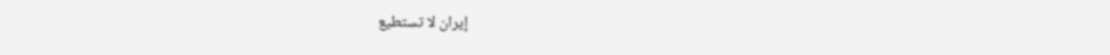إيران لا تستطيع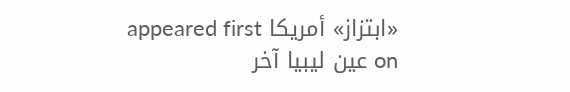«ابتزاز» أمريكا appeared first on عين ليبيا آخر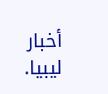أخبار ليبيا.